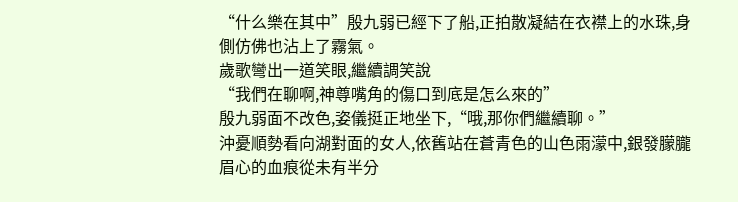“什么樂在其中”殷九弱已經下了船,正拍散凝結在衣襟上的水珠,身側仿佛也沾上了霧氣。
歲歌彎出一道笑眼,繼續調笑說
“我們在聊啊,神尊嘴角的傷口到底是怎么來的”
殷九弱面不改色,姿儀挺正地坐下,“哦,那你們繼續聊。”
沖憂順勢看向湖對面的女人,依舊站在蒼青色的山色雨濛中,銀發朦朧眉心的血痕從未有半分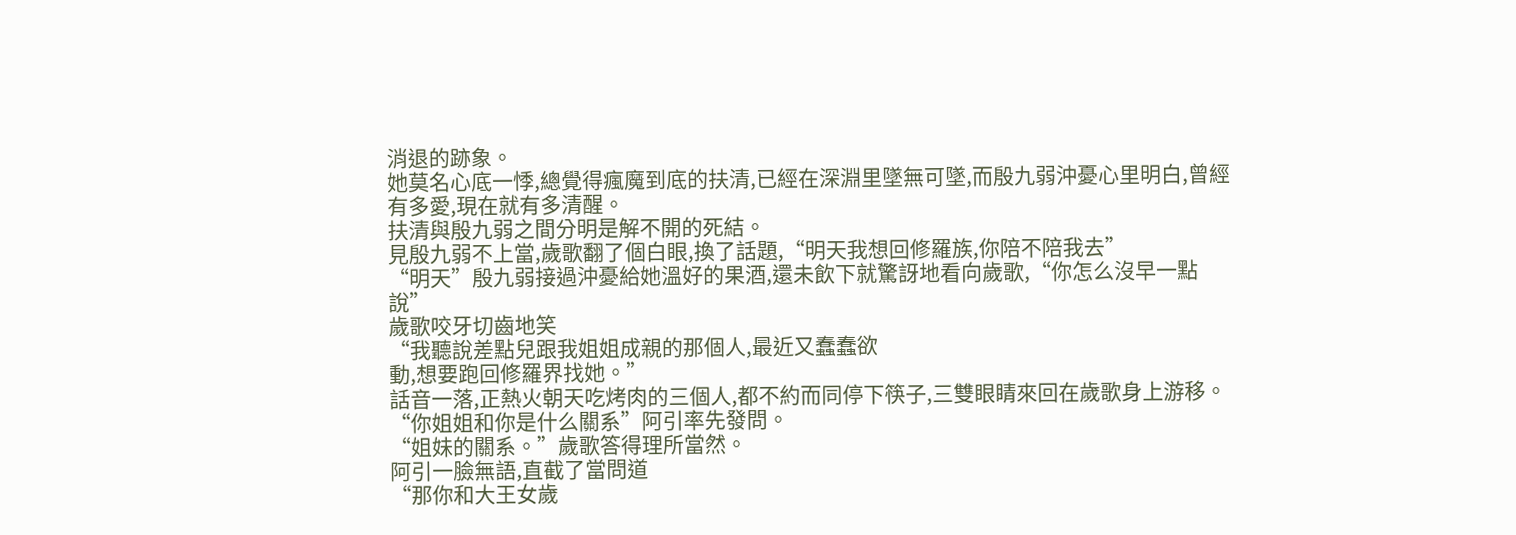消退的跡象。
她莫名心底一悸,總覺得瘋魔到底的扶清,已經在深淵里墜無可墜,而殷九弱沖憂心里明白,曾經有多愛,現在就有多清醒。
扶清與殷九弱之間分明是解不開的死結。
見殷九弱不上當,歲歌翻了個白眼,換了話題,“明天我想回修羅族,你陪不陪我去”
“明天”殷九弱接過沖憂給她溫好的果酒,還未飲下就驚訝地看向歲歌,“你怎么沒早一點說”
歲歌咬牙切齒地笑
“我聽說差點兒跟我姐姐成親的那個人,最近又蠢蠢欲
動,想要跑回修羅界找她。”
話音一落,正熱火朝天吃烤肉的三個人,都不約而同停下筷子,三雙眼睛來回在歲歌身上游移。
“你姐姐和你是什么關系”阿引率先發問。
“姐妹的關系。”歲歌答得理所當然。
阿引一臉無語,直截了當問道
“那你和大王女歲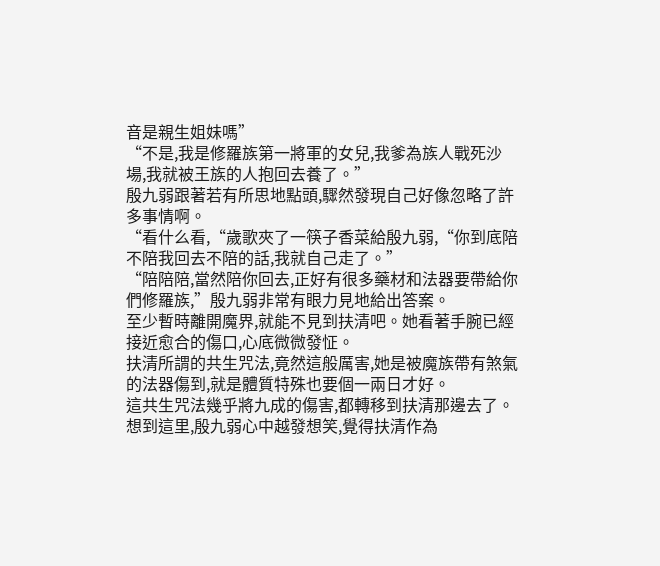音是親生姐妹嗎”
“不是,我是修羅族第一將軍的女兒,我爹為族人戰死沙場,我就被王族的人抱回去養了。”
殷九弱跟著若有所思地點頭,驟然發現自己好像忽略了許多事情啊。
“看什么看,“歲歌夾了一筷子香菜給殷九弱,“你到底陪不陪我回去不陪的話,我就自己走了。”
“陪陪陪,當然陪你回去,正好有很多藥材和法器要帶給你們修羅族,”殷九弱非常有眼力見地給出答案。
至少暫時離開魔界,就能不見到扶清吧。她看著手腕已經接近愈合的傷口,心底微微發怔。
扶清所謂的共生咒法,竟然這般厲害,她是被魔族帶有煞氣的法器傷到,就是體質特殊也要個一兩日才好。
這共生咒法幾乎將九成的傷害,都轉移到扶清那邊去了。
想到這里,殷九弱心中越發想笑,覺得扶清作為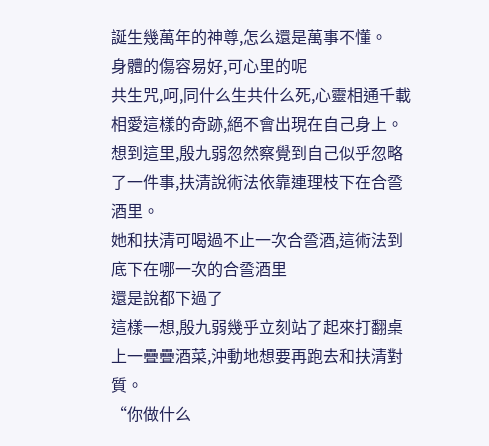誕生幾萬年的神尊,怎么還是萬事不懂。
身體的傷容易好,可心里的呢
共生咒,呵,同什么生共什么死,心靈相通千載相愛這樣的奇跡,絕不會出現在自己身上。
想到這里,殷九弱忽然察覺到自己似乎忽略了一件事,扶清說術法依靠連理枝下在合巹酒里。
她和扶清可喝過不止一次合巹酒,這術法到底下在哪一次的合巹酒里
還是說都下過了
這樣一想,殷九弱幾乎立刻站了起來打翻桌上一疊疊酒菜,沖動地想要再跑去和扶清對質。
“你做什么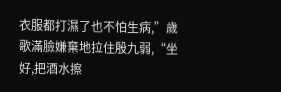衣服都打濕了也不怕生病,”歲歌滿臉嫌棄地拉住殷九弱,“坐好,把酒水擦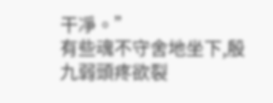干凈。”
有些魂不守舍地坐下,殷九弱頭疼欲裂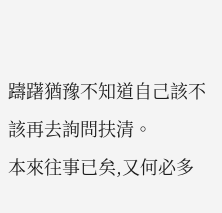躊躇猶豫不知道自己該不該再去詢問扶清。
本來往事已矣,又何必多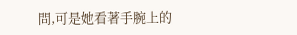問,可是她看著手腕上的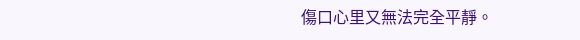傷口心里又無法完全平靜。